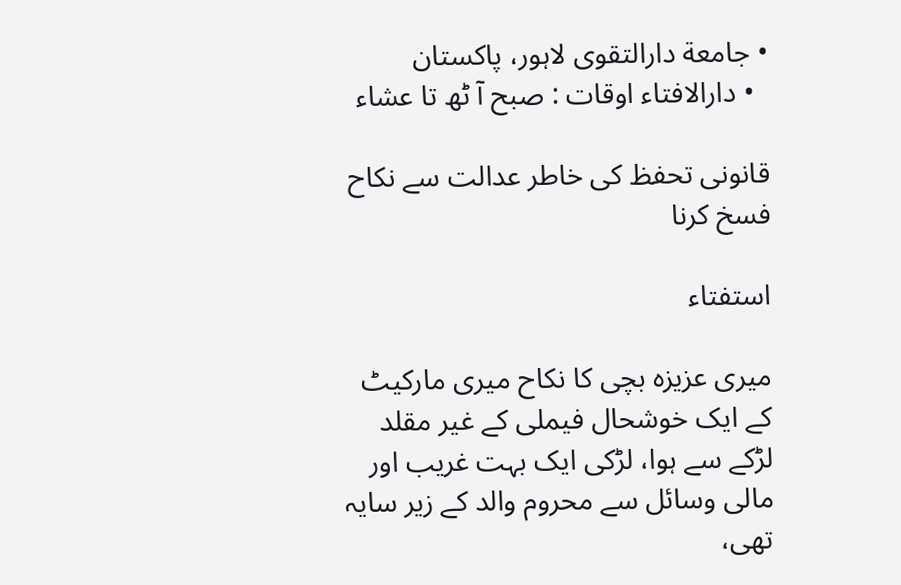• جامعة دارالتقوی لاہور، پاکستان
  • دارالافتاء اوقات : صبح آ ٹھ تا عشاء

قانونی تحفظ کی خاطر عدالت سے نکاح فسخ کرنا

استفتاء

میری عزیزہ بچی کا نکاح میری مارکیٹ کے ایک خوشحال فیملی کے غیر مقلد لڑکے سے ہوا، لڑکی ایک بہت غریب اور مالی وسائل سے محروم والد کے زیر سایہ تھی،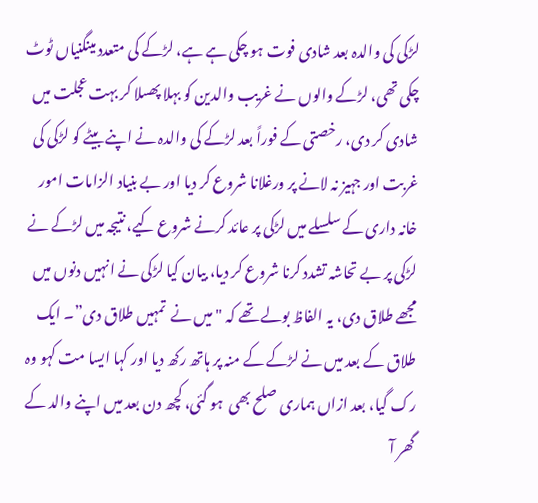لڑکی کی والدہ بعد شادی فوت ہو چکی ہے ہے، لڑکے کی متعدد مینگنیاں ٹوٹ چکی تھی، لڑکے والوں نے غریب والدین کو بہلا پھسلا کر بہت عجلت میں شادی کر دی، رخصتی کے فوراً بعد لڑکے کی والدہ نے اپنے بیٹے کو لڑکی کی غربت اور جہیز نہ لانے پر ورغلانا شروع کر دیا اور بے بنیاد الزامات امور خانہ داری کے سلسلے میں لڑکی پر عائد کرنے شروع کیے، نتیجہ میں لڑکے نے لڑکی پر بے تحاشہ تشدد کرنا شروع کر دیا، بیان کیا لڑکی نے انہیں دنوں میں مجھے طلاق دی، یہ الفاظ بولے تھے کہ "میں نے  تمہیں طلاق دی”۔ ایک طلاق کے بعد میں نے لڑکے کے منہ پر ہاتھ رکھ دیا اور کہا ایسا مت کہو وہ رک گیا، بعد ازاں ہماری صلح بھی  ہو گئی، کچھ دن بعد میں اپنے والد کے گھر آ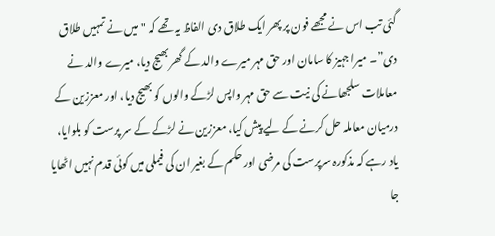گئی تب اس نے مجھے فون پر پھر ایک طلاق دی الفاظ یہ تھے کہ "میں نے تمہیں طلاق دی”۔ میرا جہیز کا سامان اور حق مہر میرے والد کے گھر بھیج دیا، میرے والد نے معاملات سلجھانے کی نیت سے حق مہر واپس لڑکے والوں کو بھیج دیا، اور معززین کے درمیان معاملہ حل کرنے کے لیے پیش کیا، معززین نے لڑکے کے سر پرست کو بلوایا، یاد رہے کہ مذکورہ سرپرست کی مرضی اور حکم کے بغیر ان کی فیملی میں کوئی قدم نہیں اٹھایا جا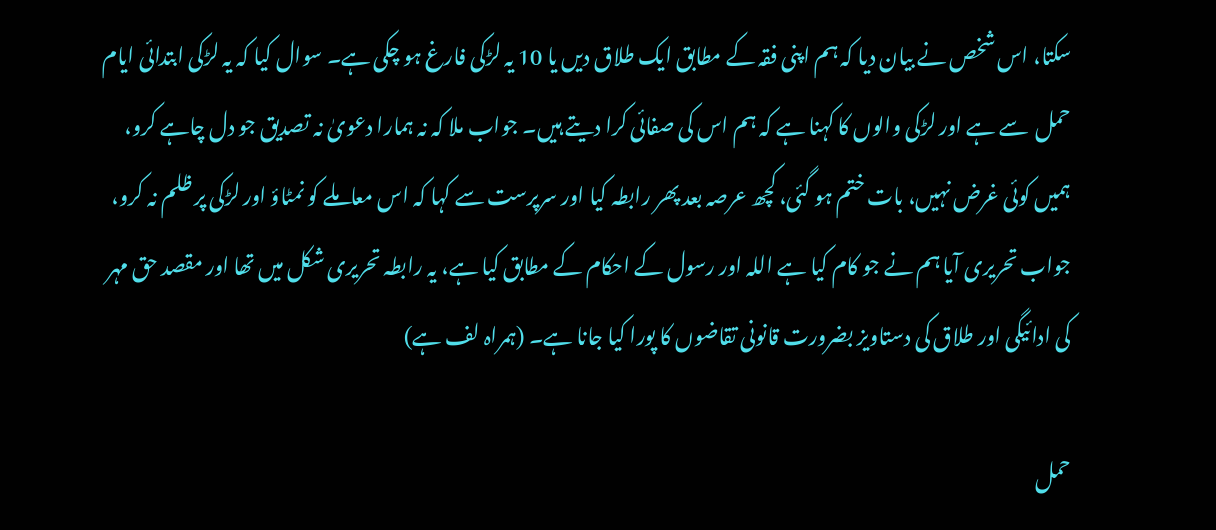سکتا، اس شخص نے بیان دیا کہ ہم اپنی فقہ کے مطابق ایک طلاق دیں یا 10 یہ لڑکی فارغ ہو چکی ہے۔ سوال کیا کہ یہ لڑکی ابتدائی ایام حمل  سے ہے اور لڑکی والوں کا کہنا ہے کہ ہم اس کی صفائی کرا دیتے ہیں۔ جواب ملا کہ نہ ہمارا دعویٰ نہ تصدیق جو دل چاہے کرو، ہمیں کوئی غرض نہیں، بات ختم ہو گئی، کچھ عرصہ بعد پھر رابطہ کیا اور سرپرست سے کہا کہ اس معاملے کو نمٹاؤ اور لڑکی پر ظلم نہ کرو، جواب تحریری آیا ہم نے جو کام کیا ہے اللہ اور رسول کے احکام کے مطابق کیا ہے، یہ رابطہ تحریری شکل میں تھا اور مقصد حق مہر کی ادائیگی اور طلاق کی دستاویز بضرورت قانونی تقاضوں کا پورا کیا جانا ہے۔ (ہمراہ لف ہے)

حمل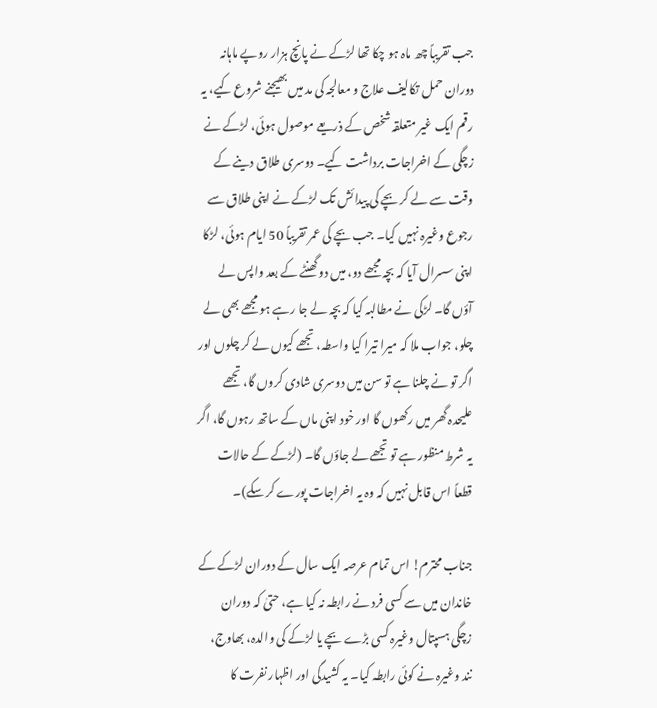جب تقریباً چھ ماہ ہو چکا تھا لڑکے نے پانچ ہزار روپے ماہانہ دوران حمل تکالیف علاج و معالجہ کی مد میں بھیجنے شروع کیے، یہ رقم ایک غیر متعلقہ شخص کے ذریعے موصول ہوئی، لڑکے نے زچگی کے اخراجات برداشت کیے۔ دوسری طلاق دینے کے وقت سے لے کر بچے کی پیدائش تک لڑکے نے اپنی طلاق سے رجوع وغیرہ نہیں کیا۔ جب بچے کی عمر تقریباً 50 ایام ہوئی، لڑکا اپنی سسرال آیا کہ بچہ مجھے دو، میں دو گھنٹے کے بعد واپس لے آؤں گا۔ لڑکی نے مطالبہ کیا کہ بچہ لے جا رہے ہو مجھے بھی لے چلو، جواب ملا کہ میرا تیرا کیا واسطہ، تجھے کیوں لے کر چلوں اور اگر تو نے چلنا ہے تو سن میں دوسری شادی کروں گا، تجھے علیحدہ گھر میں رکھوں گا اور خود اپنی ماں کے ساتھ رہوں گا، اگر یہ شرط منظور ہے تو تجھے لے جاؤں گا۔ (لڑکے کے حالات قطعاً اس قابل نہیں کہ وہ یہ اخراجات پورے کر سکے)۔

جناب محترم! اس تمام عرصہ ایک سال کے دوران لڑکے کے خاندان میں سے کسی فرد نے رابطہ نہ کیا ہے، حتیٰ کہ دوران زچگی ہسپتال وغیرہ کسی بڑے بچے یا لڑکے کی والدہ، بھاوج، نند وغیرہ نے کوئی رابطہ کیا۔ یہ کشیدگی اور اظہار نفرت کا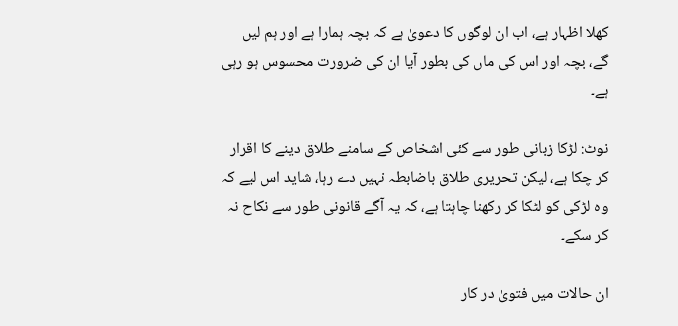کھلا اظہار ہے، اب ان لوگوں کا دعویٰ ہے کہ بچہ ہمارا ہے اور ہم لیں گے، بچہ اور اس کی ماں کی بطور آیا ان کی ضرورت محسوس ہو رہی ہے۔

نوٹ: لڑکا زبانی طور سے کئی اشخاص کے سامنے طلاق دینے کا اقرار کر چکا ہے، لیکن تحریری طلاق باضابطہ نہیں دے رہا، شاید اس لیے کہ وہ لڑکی کو لٹکا کر رکھنا چاہتا ہے، کہ یہ آگے قانونی طور سے نکاح نہ کر سکے۔

ان حالات میں فتویٰ در کار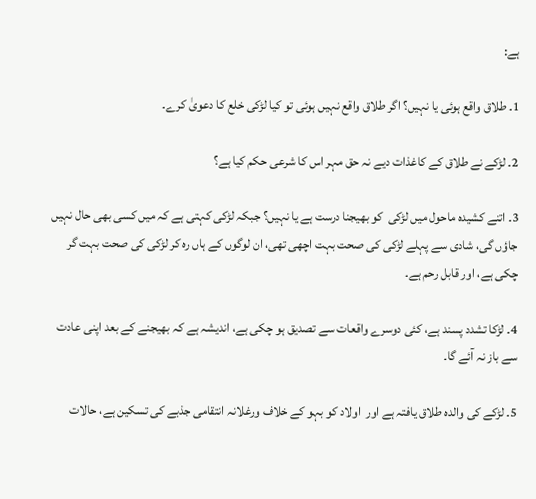ہے:

1۔ طلاق واقع ہوئی یا نہیں؟ اگر طلاق واقع نہیں ہوئی تو کیا لڑکی خلع کا دعویٰ کرے۔

2۔ لڑکے نے طلاق کے کاغذات دیے نہ حق مہر اس کا شرعی حکم کیا ہے؟

3۔ اتنے کشیدہ ماحول میں لڑکی  کو بھیجنا درست ہے یا نہیں؟ جبکہ لڑکی کہتی ہے کہ میں کسی بھی حال نہیں جاؤں گی، شادی سے پہلے لڑکی کی صحت بہت اچھی تھی، ان لوگوں کے ہاں رہ کر لڑکی کی صحت بہت گر چکی ہے، اور قابل رحم ہے۔

4۔ لڑکا تشدد پسند ہے، کئی دوسرے واقعات سے تصدیق ہو چکی ہے، اندیشہ ہے کہ بھیجنے کے بعد اپنی عادت سے باز نہ آئے گا۔

5۔ لڑکے کی والدہ طلاق یافتہ ہے اور  اولاد کو بہو کے خلاف ورغلانہ انتقامی جذبے کی تسکین ہے، حالات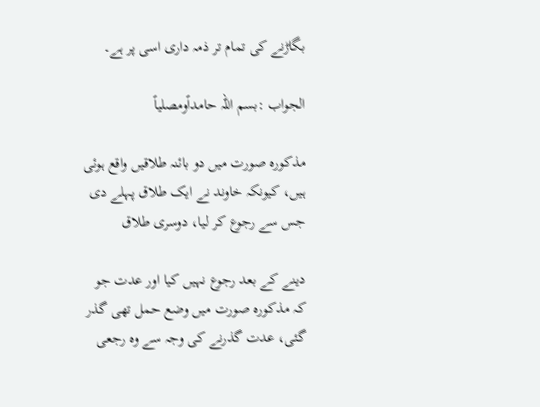بگاڑنے کی تمام تر ذمہ داری اسی پر ہے۔

الجواب :بسم اللہ حامداًومصلیاً

مذکورہ صورت میں دو بائنہ طلاقیں واقع ہوئی ہیں، کیونکہ خاوند نے ایک طلاق پہلے دی جس سے رجوع کر لیا، دوسری طلاق

دینے کے بعد رجوع نہیں کیا اور عدت جو کہ مذکورہ صورت میں وضع حمل تھی گذر گئی، عدت گذرنے کی وجہ سے وہ رجعی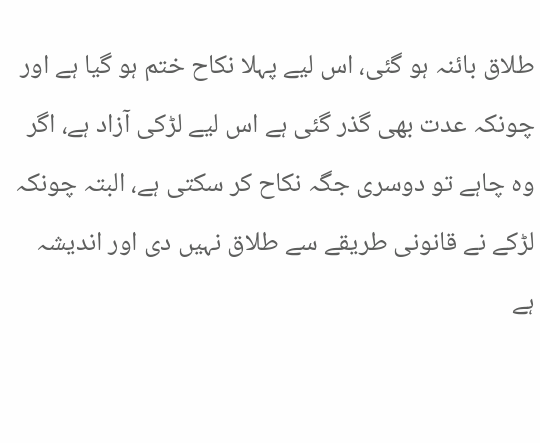طلاق بائنہ ہو گئی، اس لیے پہلا نکاح ختم ہو گیا ہے اور چونکہ عدت بھی گذر گئی ہے اس لیے لڑکی آزاد ہے، اگر وہ چاہے تو دوسری جگہ نکاح کر سکتی ہے، البتہ چونکہ لڑکے نے قانونی طریقے سے طلاق نہیں دی اور اندیشہ ہے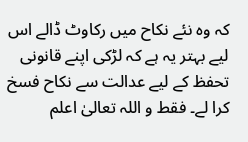کہ وہ نئے نکاح میں رکاوٹ ڈالے اس لیے بہتر یہ ہے کہ لڑکی اپنے قانونی تحفظ کے لیے عدالت سے نکاح فسخ کرا لے۔ فقط و اللہ تعالیٰ اعلم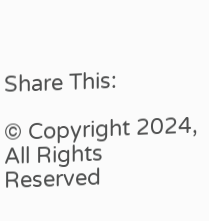Share This:

© Copyright 2024, All Rights Reserved